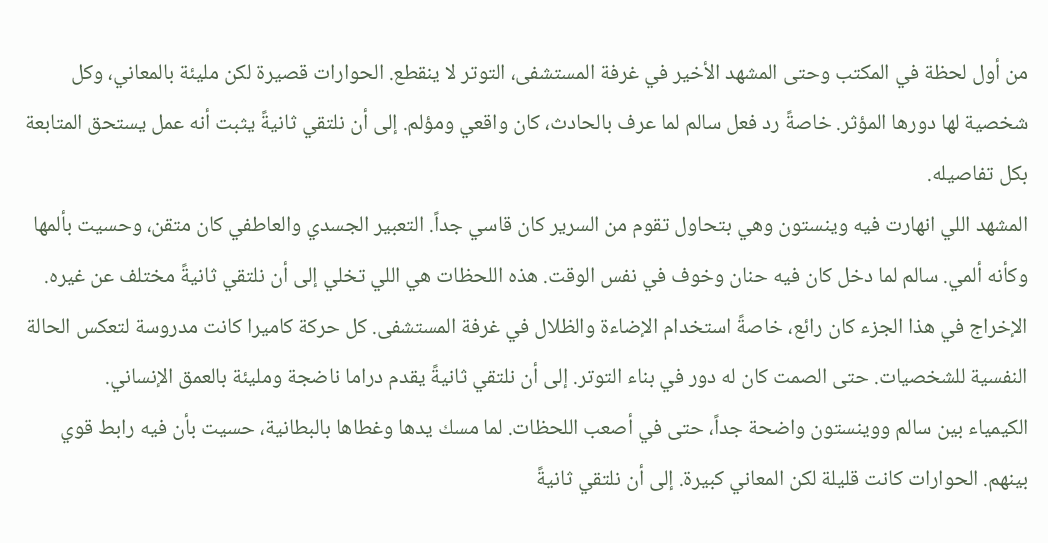من أول لحظة في المكتب وحتى المشهد الأخير في غرفة المستشفى، التوتر لا ينقطع. الحوارات قصيرة لكن مليئة بالمعاني، وكل شخصية لها دورها المؤثر. خاصةً رد فعل سالم لما عرف بالحادث، كان واقعي ومؤلم. إلى أن نلتقي ثانيةً يثبت أنه عمل يستحق المتابعة بكل تفاصيله.
المشهد اللي انهارت فيه وينستون وهي بتحاول تقوم من السرير كان قاسي جداً. التعبير الجسدي والعاطفي كان متقن، وحسيت بألمها وكأنه ألمي. سالم لما دخل كان فيه حنان وخوف في نفس الوقت. هذه اللحظات هي اللي تخلي إلى أن نلتقي ثانيةً مختلف عن غيره.
الإخراج في هذا الجزء كان رائع، خاصةً استخدام الإضاءة والظلال في غرفة المستشفى. كل حركة كاميرا كانت مدروسة لتعكس الحالة النفسية للشخصيات. حتى الصمت كان له دور في بناء التوتر. إلى أن نلتقي ثانيةً يقدم دراما ناضجة ومليئة بالعمق الإنساني.
الكيمياء بين سالم ووينستون واضحة جداً، حتى في أصعب اللحظات. لما مسك يدها وغطاها بالبطانية، حسيت بأن فيه رابط قوي بينهم. الحوارات كانت قليلة لكن المعاني كبيرة. إلى أن نلتقي ثانيةً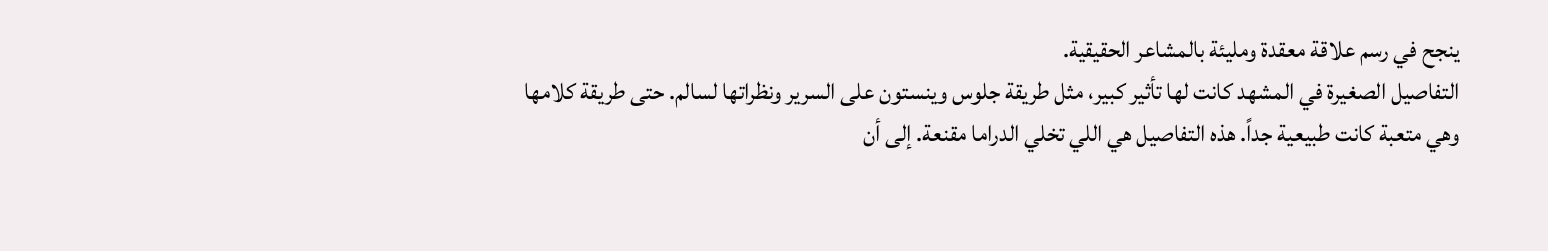ينجح في رسم علاقة معقدة ومليئة بالمشاعر الحقيقية.
التفاصيل الصغيرة في المشهد كانت لها تأثير كبير، مثل طريقة جلوس وينستون على السرير ونظراتها لسالم. حتى طريقة كلامها وهي متعبة كانت طبيعية جداً. هذه التفاصيل هي اللي تخلي الدراما مقنعة. إلى أن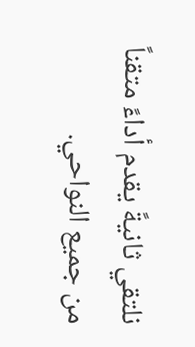نلتقي ثانيةً يقدم أداءً متقناً من جميع النواحي.